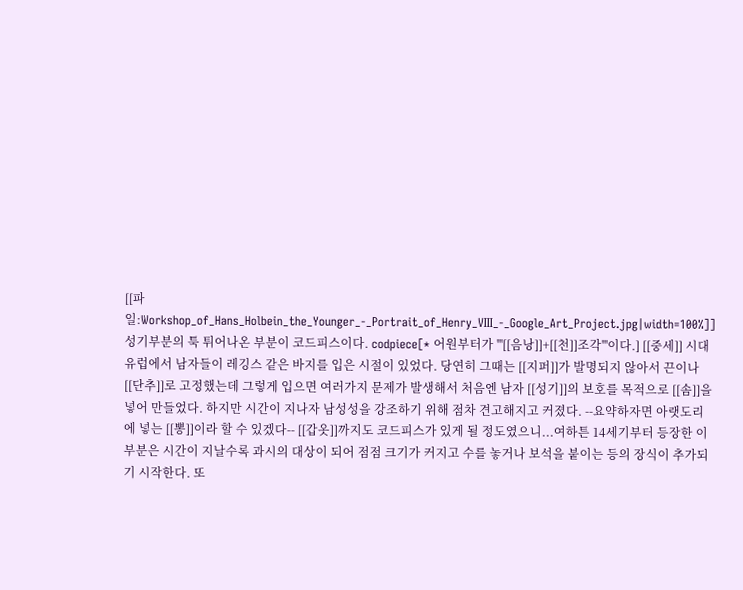[[파일:Workshop_of_Hans_Holbein_the_Younger_-_Portrait_of_Henry_VIII_-_Google_Art_Project.jpg|width=100%]] 성기부분의 툭 튀어나온 부분이 코드피스이다. codpiece[* 어원부터가 '''[[음낭]]+[[천]]조각'''이다.] [[중세]] 시대 유럽에서 남자들이 레깅스 같은 바지를 입은 시절이 있었다. 당연히 그때는 [[지퍼]]가 발명되지 않아서 끈이나 [[단추]]로 고정했는데 그렇게 입으면 여러가지 문제가 발생해서 처음엔 남자 [[성기]]의 보호를 목적으로 [[솜]]을 넣어 만들었다. 하지만 시간이 지나자 남성성을 강조하기 위해 점차 견고해지고 커졌다. --요약하자면 아랫도리에 넣는 [[뽕]]이라 할 수 있겠다-- [[갑옷]]까지도 코드피스가 있게 될 정도였으니...여하튼 14세기부터 등장한 이 부분은 시간이 지날수록 과시의 대상이 되어 점점 크기가 커지고 수를 놓거나 보석을 붙이는 등의 장식이 추가되기 시작한다. 또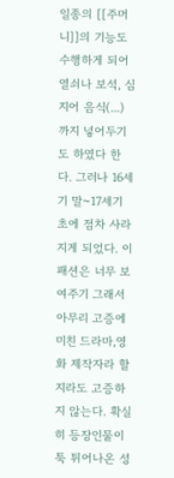일종의 [[주머니]]의 기능도 수행하게 되어 열쇠나 보석, 심지어 음식(...)까지 넣어두기도 하였다 한다. 그러나 16세기 말~17세기 초에 점차 사라지게 되었다. 이 패션은 너무 보여주기 그래서 아무리 고증에 미친 드라마,영화 제작자라 할지라도 고증하지 않는다. 확실히 등장인물이 툭 튀어나온 성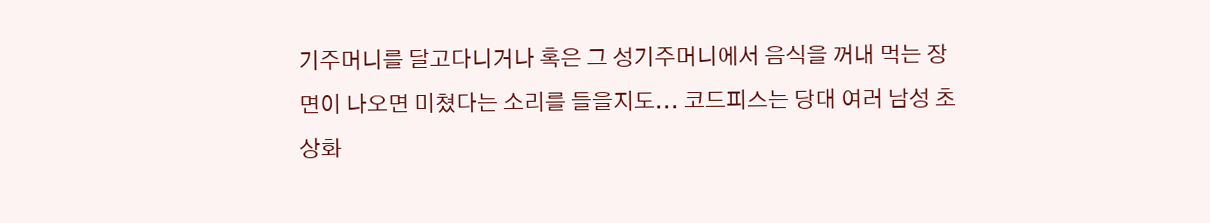기주머니를 달고다니거나 혹은 그 성기주머니에서 음식을 꺼내 먹는 장면이 나오면 미쳤다는 소리를 들을지도... 코드피스는 당대 여러 남성 초상화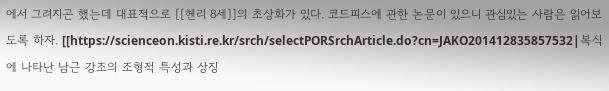에서 그려지곤 했는데 대표적으로 [[헨리 8세]]의 초상화가 있다. 코드피스에 관한 논문이 있으니 관심있는 사람은 읽어보도록 하자. [[https://scienceon.kisti.re.kr/srch/selectPORSrchArticle.do?cn=JAKO201412835857532|복식에 나타난 남근 강조의 조형적 특성과 상징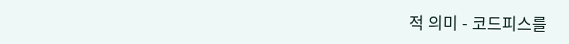적 의미 - 코드피스를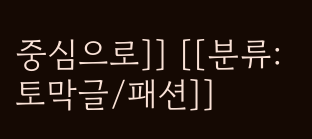중심으로]] [[분류:토막글/패션]]